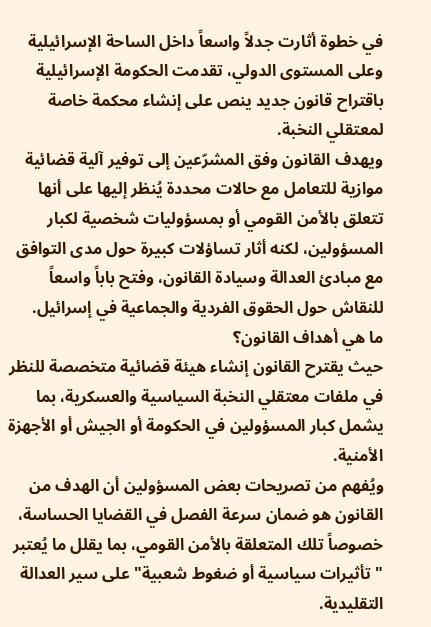في خطوة أثارت جدلاً واسعاً داخل الساحة الإسرائيلية وعلى المستوى الدولي، تقدمت الحكومة الإسرائيلية باقتراح قانون جديد ينص على إنشاء محكمة خاصة لمعتقلي النخبة.
ويهدف القانون وفق المشرّعين إلى توفير آلية قضائية موازية للتعامل مع حالات محددة يُنظر إليها على أنها تتعلق بالأمن القومي أو بمسؤوليات شخصية لكبار المسؤولين، لكنه أثار تساؤلات كبيرة حول مدى التوافق مع مبادئ العدالة وسيادة القانون، وفتح باباً واسعاً للنقاش حول الحقوق الفردية والجماعية في إسرائيل.
ما هي أهداف القانون؟
حيث يقترح القانون إنشاء هيئة قضائية متخصصة للنظر في ملفات معتقلي النخبة السياسية والعسكرية، بما يشمل كبار المسؤولين في الحكومة أو الجيش أو الأجهزة الأمنية.
ويُفهم من تصريحات بعض المسؤولين أن الهدف من القانون هو ضمان سرعة الفصل في القضايا الحساسة، خصوصاً تلك المتعلقة بالأمن القومي، بما يقلل ما يُعتبر "تأثيرات سياسية أو ضغوط شعبية" على سير العدالة التقليدية.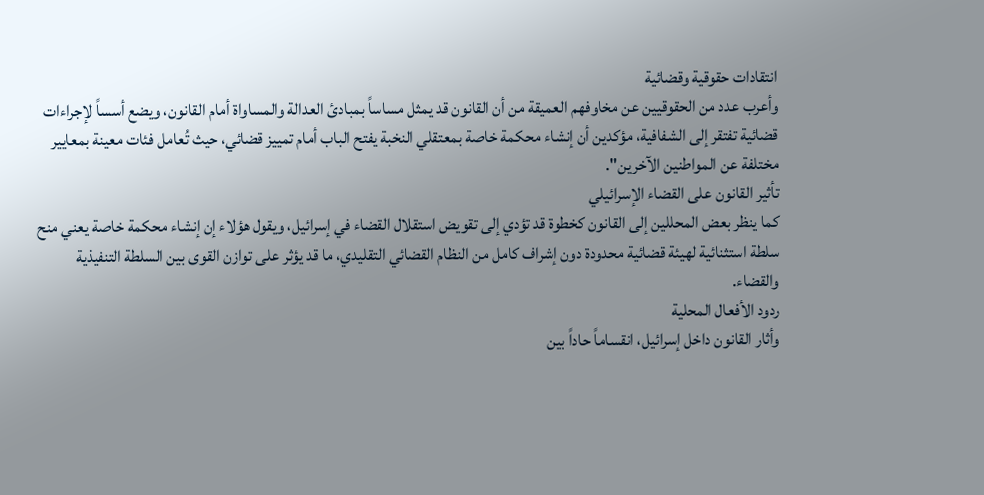انتقادات حقوقية وقضائية
وأعرب عدد من الحقوقيين عن مخاوفهم العميقة من أن القانون قد يمثل مساساً بمبادئ العدالة والمساواة أمام القانون، ويضع أسساً لإجراءات قضائية تفتقر إلى الشفافية، مؤكدين أن إنشاء محكمة خاصة بمعتقلي النخبة يفتح الباب أمام تمييز قضائي، حيث تُعامل فئات معينة بمعايير مختلفة عن المواطنين الآخرين".
تأثير القانون على القضاء الإسرائيلي
كما ينظر بعض المحللين إلى القانون كخطوة قد تؤدي إلى تقويض استقلال القضاء في إسرائيل، ويقول هؤلاء إن إنشاء محكمة خاصة يعني منح سلطة استثنائية لهيئة قضائية محدودة دون إشراف كامل من النظام القضائي التقليدي، ما قد يؤثر على توازن القوى بين السلطة التنفيذية والقضاء.
ردود الأفعال المحلية
وأثار القانون داخل إسرائيل، انقساماً حاداً بين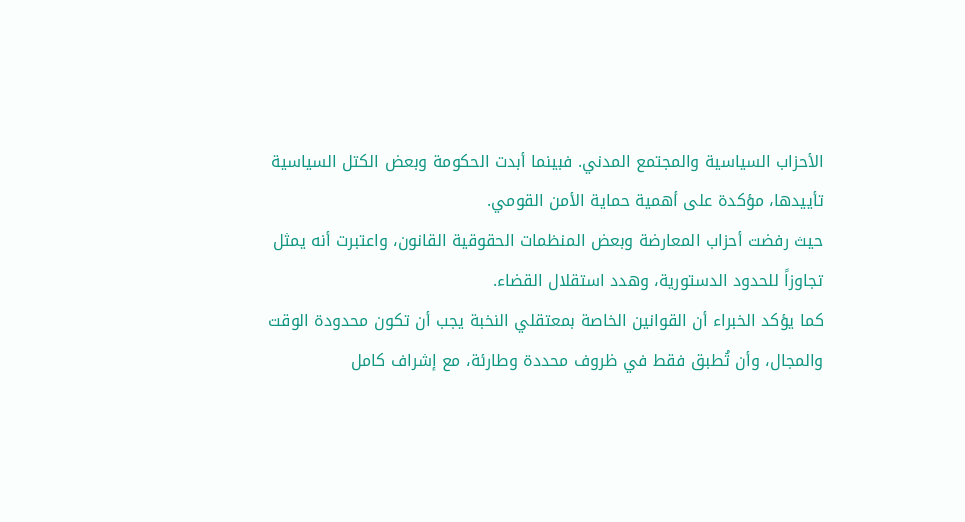الأحزاب السياسية والمجتمع المدني. فبينما أبدت الحكومة وبعض الكتل السياسية تأييدها، مؤكدة على أهمية حماية الأمن القومي.
حيث رفضت أحزاب المعارضة وبعض المنظمات الحقوقية القانون، واعتبرت أنه يمثل تجاوزاً للحدود الدستورية، وهدد استقلال القضاء.
كما يؤكد الخبراء أن القوانين الخاصة بمعتقلي النخبة يجب أن تكون محدودة الوقت والمجال، وأن تُطبق فقط في ظروف محددة وطارئة، مع إشراف كامل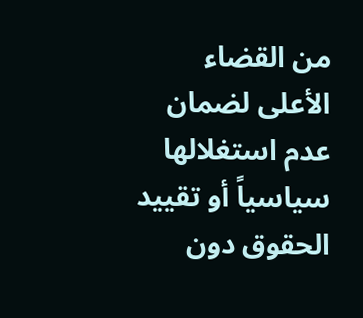من القضاء الأعلى لضمان عدم استغلالها سياسياً أو تقييد الحقوق دون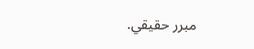مبرر حقيقي.